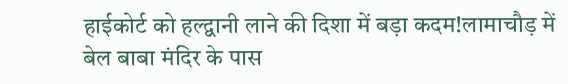हाईकोर्ट को हल्द्वानी लाने की दिशा में बड़ा कदम!लामाचौड़ में बेल बाबा मंदिर के पास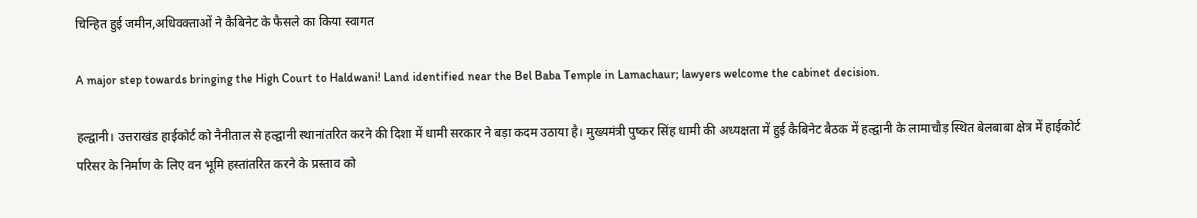चिन्हित हुई जमीन,अधिवक्ताओं ने कैबिनेट के फैसले का किया स्वागत

A major step towards bringing the High Court to Haldwani! Land identified near the Bel Baba Temple in Lamachaur; lawyers welcome the cabinet decision.

हल्द्वानी। उत्तराखंड हाईकोर्ट को नैनीताल से हल्द्वानी स्थानांतरित करने की दिशा में धामी सरकार ने बड़ा कदम उठाया है। मुख्यमंत्री पुष्कर सिंह धामी की अध्यक्षता में हुई कैबिनेट बैठक में हल्द्वानी के लामाचौड़ स्थित बेलबाबा क्षेत्र में हाईकोर्ट परिसर के निर्माण के लिए वन भूमि हस्तांतरित करने के प्रस्ताव को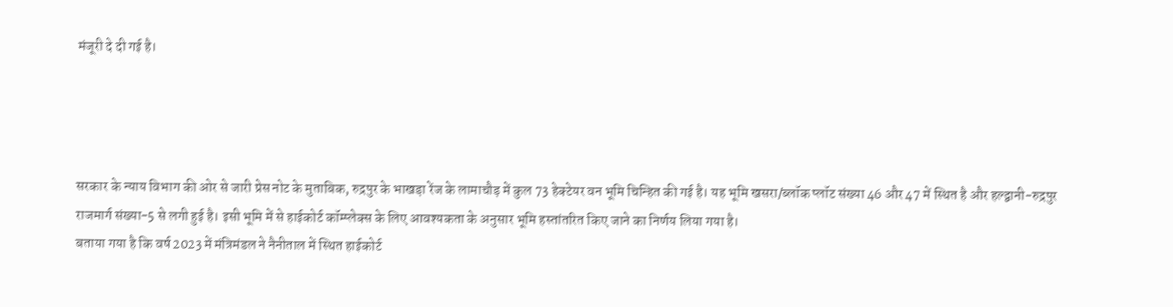मंजूरी दे दी गई है।




सरकार के न्याय विभाग की ओर से जारी प्रेस नोट के मुताबिक, रुद्रपुर के भाखड़ा रेंज के लामाचौड़ में कुल 73 हेक्टेयर वन भूमि चिन्हित की गई है। यह भूमि खसरा/ब्लॉक प्लॉट संख्या 46 और 47 में स्थित है और हल्द्वानी-रुद्रपुर राजमार्ग संख्या-5 से लगी हुई है। इसी भूमि में से हाईकोर्ट कॉम्प्लेक्स के लिए आवश्यकता के अनुसार भूमि हस्तांतरित किए जाने का निर्णय लिया गया है।
बताया गया है कि वर्ष 2023 में मंत्रिमंडल ने नैनीताल में स्थित हाईकोर्ट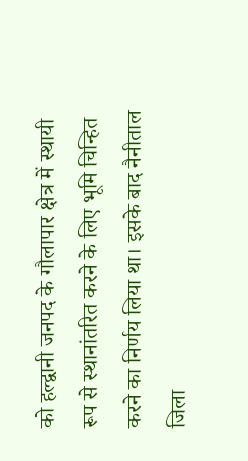को हल्द्वानी जनपद के गौलापार क्षेत्र में स्थायी रूप से स्थानांतरित करने के लिए भूमि चिन्हित करने का निर्णय लिया था। इसके बाद नैनीताल जिला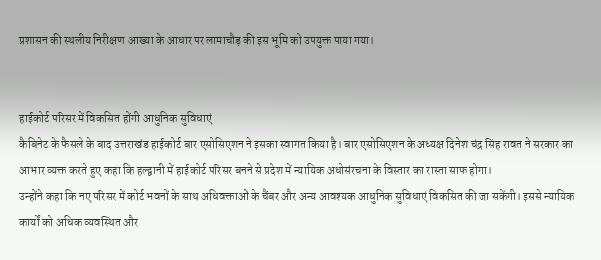प्रशासन की स्थलीय निरीक्षण आख्या के आधार पर लामाचौड़ की इस भूमि को उपयुक्त पाया गया।


हाईकोर्ट परिसर में विकसित होंगी आधुनिक सुविधाएं
कैबिनेट के फैसले के बाद उत्तराखंड हाईकोर्ट बार एसोसिएशन ने इसका स्वागत किया है। बार एसोसिएशन के अध्यक्ष दिनेश चंद्र सिंह रावत ने सरकार का आभार व्यक्त करते हुए कहा कि हल्द्वानी में हाईकोर्ट परिसर बनने से प्रदेश में न्यायिक अधोसंरचना के विस्तार का रास्ता साफ होगा।
उन्होंने कहा कि नए परिसर में कोर्ट भवनों के साथ अधिवक्ताओं के चैंबर और अन्य आवश्यक आधुनिक सुविधाएं विकसित की जा सकेंगी। इससे न्यायिक कार्यों को अधिक व्यवस्थित और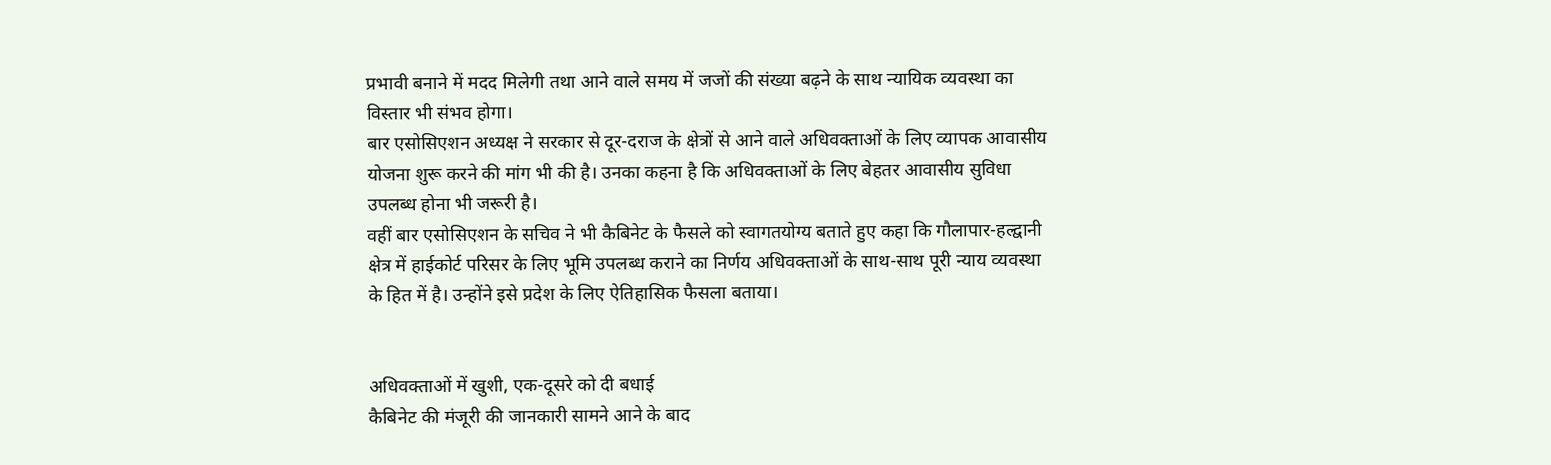प्रभावी बनाने में मदद मिलेगी तथा आने वाले समय में जजों की संख्या बढ़ने के साथ न्यायिक व्यवस्था का विस्तार भी संभव होगा।
बार एसोसिएशन अध्यक्ष ने सरकार से दूर-दराज के क्षेत्रों से आने वाले अधिवक्ताओं के लिए व्यापक आवासीय योजना शुरू करने की मांग भी की है। उनका कहना है कि अधिवक्ताओं के लिए बेहतर आवासीय सुविधा उपलब्ध होना भी जरूरी है।
वहीं बार एसोसिएशन के सचिव ने भी कैबिनेट के फैसले को स्वागतयोग्य बताते हुए कहा कि गौलापार-हल्द्वानी क्षेत्र में हाईकोर्ट परिसर के लिए भूमि उपलब्ध कराने का निर्णय अधिवक्ताओं के साथ-साथ पूरी न्याय व्यवस्था के हित में है। उन्होंने इसे प्रदेश के लिए ऐतिहासिक फैसला बताया।


अधिवक्ताओं में खुशी, एक-दूसरे को दी बधाई
कैबिनेट की मंजूरी की जानकारी सामने आने के बाद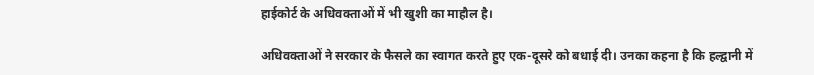हाईकोर्ट के अधिवक्ताओं में भी खुशी का माहौल है।

अधिवक्ताओं ने सरकार के फैसले का स्वागत करते हुए एक-दूसरे को बधाई दी। उनका कहना है कि हल्द्वानी में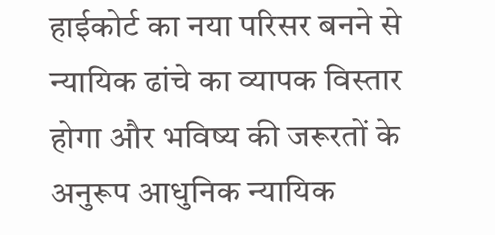हाईकोर्ट का नया परिसर बनने से न्यायिक ढांचे का व्यापक विस्तार होगा और भविष्य की जरूरतों के अनुरूप आधुनिक न्यायिक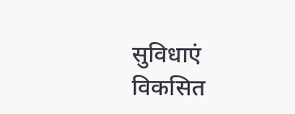सुविधाएं विकसित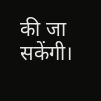की जा सकेंगी।